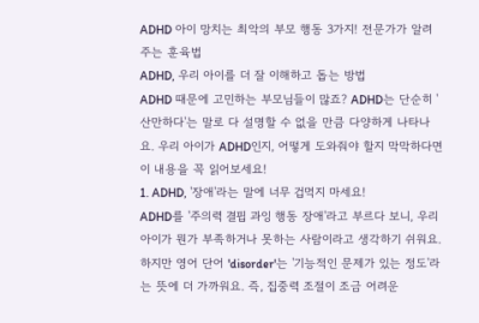ADHD 아이 망치는 최악의 부모 행동 3가지! 전문가가 알려주는 훈육법
ADHD, 우리 아이를 더 잘 이해하고 돕는 방법
ADHD 때문에 고민하는 부모님들이 많죠? ADHD는 단순히 '산만하다'는 말로 다 설명할 수 없을 만큼 다양하게 나타나요. 우리 아이가 ADHD인지, 어떻게 도와줘야 할지 막막하다면 이 내용을 꼭 읽어보세요!
1. ADHD, '장애'라는 말에 너무 겁먹지 마세요!
ADHD를 '주의력 결핍 과잉 행동 장애'라고 부르다 보니, 우리 아이가 뭔가 부족하거나 못하는 사람이라고 생각하기 쉬워요. 하지만 영어 단어 'disorder'는 '기능적인 문제가 있는 정도'라는 뜻에 더 가까워요. 즉, 집중력 조절이 조금 어려운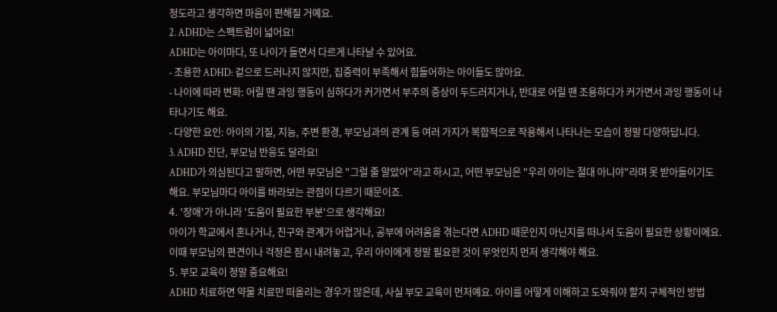정도라고 생각하면 마음이 편해질 거예요.
2. ADHD는 스펙트럼이 넓어요!
ADHD는 아이마다, 또 나이가 들면서 다르게 나타날 수 있어요.
- 조용한 ADHD: 겉으로 드러나지 않지만, 집중력이 부족해서 힘들어하는 아이들도 많아요.
- 나이에 따라 변화: 어릴 땐 과잉 행동이 심하다가 커가면서 부주의 증상이 두드러지거나, 반대로 어릴 땐 조용하다가 커가면서 과잉 행동이 나타나기도 해요.
- 다양한 요인: 아이의 기질, 지능, 주변 환경, 부모님과의 관계 등 여러 가지가 복합적으로 작용해서 나타나는 모습이 정말 다양하답니다.
3. ADHD 진단, 부모님 반응도 달라요!
ADHD가 의심된다고 말하면, 어떤 부모님은 "그럴 줄 알았어"라고 하시고, 어떤 부모님은 "우리 아이는 절대 아니야"라며 못 받아들이기도 해요. 부모님마다 아이를 바라보는 관점이 다르기 때문이죠.
4. '장애'가 아니라 '도움이 필요한 부분'으로 생각해요!
아이가 학교에서 혼나거나, 친구와 관계가 어렵거나, 공부에 어려움을 겪는다면 ADHD 때문인지 아닌지를 떠나서 도움이 필요한 상황이에요. 이때 부모님의 편견이나 걱정은 잠시 내려놓고, 우리 아이에게 정말 필요한 것이 무엇인지 먼저 생각해야 해요.
5. 부모 교육이 정말 중요해요!
ADHD 치료하면 약물 치료만 떠올리는 경우가 많은데, 사실 부모 교육이 먼저예요. 아이를 어떻게 이해하고 도와줘야 할지 구체적인 방법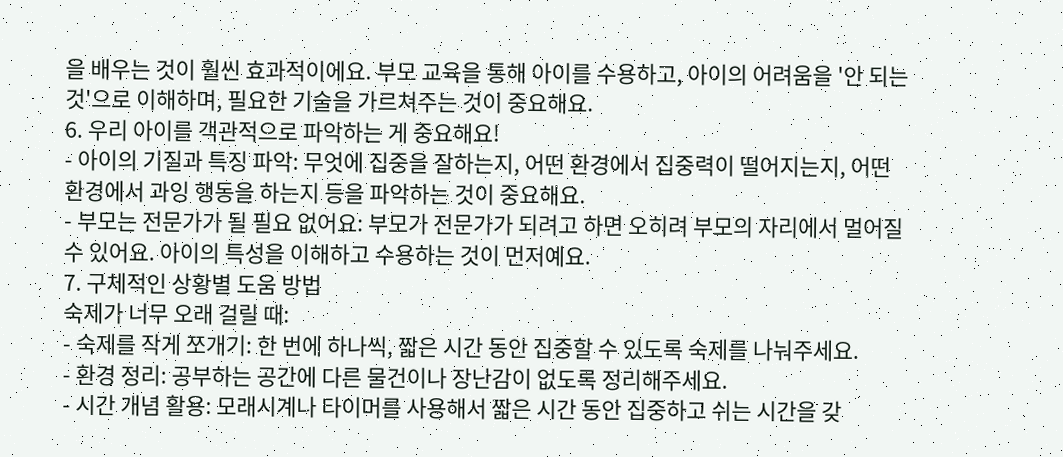을 배우는 것이 훨씬 효과적이에요. 부모 교육을 통해 아이를 수용하고, 아이의 어려움을 '안 되는 것'으로 이해하며, 필요한 기술을 가르쳐주는 것이 중요해요.
6. 우리 아이를 객관적으로 파악하는 게 중요해요!
- 아이의 기질과 특징 파악: 무엇에 집중을 잘하는지, 어떤 환경에서 집중력이 떨어지는지, 어떤 환경에서 과잉 행동을 하는지 등을 파악하는 것이 중요해요.
- 부모는 전문가가 될 필요 없어요: 부모가 전문가가 되려고 하면 오히려 부모의 자리에서 멀어질 수 있어요. 아이의 특성을 이해하고 수용하는 것이 먼저예요.
7. 구체적인 상황별 도움 방법
숙제가 너무 오래 걸릴 때:
- 숙제를 작게 쪼개기: 한 번에 하나씩, 짧은 시간 동안 집중할 수 있도록 숙제를 나눠주세요.
- 환경 정리: 공부하는 공간에 다른 물건이나 장난감이 없도록 정리해주세요.
- 시간 개념 활용: 모래시계나 타이머를 사용해서 짧은 시간 동안 집중하고 쉬는 시간을 갖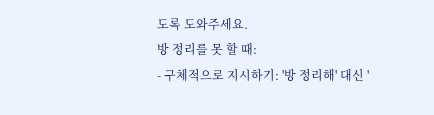도록 도와주세요.
방 정리를 못 할 때:
- 구체적으로 지시하기: '방 정리해' 대신 '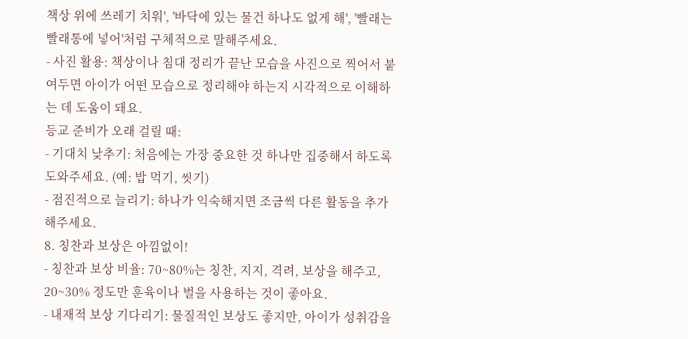책상 위에 쓰레기 치워', '바닥에 있는 물건 하나도 없게 해', '빨래는 빨래통에 넣어'처럼 구체적으로 말해주세요.
- 사진 활용: 책상이나 침대 정리가 끝난 모습을 사진으로 찍어서 붙여두면 아이가 어떤 모습으로 정리해야 하는지 시각적으로 이해하는 데 도움이 돼요.
등교 준비가 오래 걸릴 때:
- 기대치 낮추기: 처음에는 가장 중요한 것 하나만 집중해서 하도록 도와주세요. (예: 밥 먹기, 씻기)
- 점진적으로 늘리기: 하나가 익숙해지면 조금씩 다른 활동을 추가해주세요.
8. 칭찬과 보상은 아낌없이!
- 칭찬과 보상 비율: 70~80%는 칭찬, 지지, 격려, 보상을 해주고, 20~30% 정도만 훈육이나 벌을 사용하는 것이 좋아요.
- 내재적 보상 기다리기: 물질적인 보상도 좋지만, 아이가 성취감을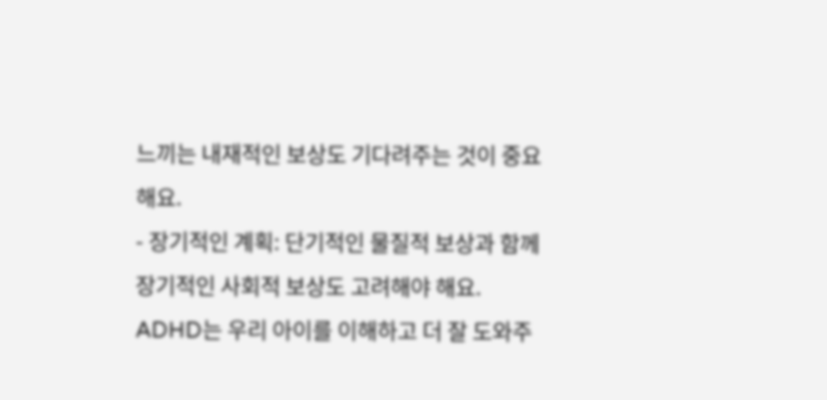느끼는 내재적인 보상도 기다려주는 것이 중요해요.
- 장기적인 계획: 단기적인 물질적 보상과 함께 장기적인 사회적 보상도 고려해야 해요.
ADHD는 우리 아이를 이해하고 더 잘 도와주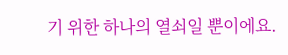기 위한 하나의 열쇠일 뿐이에요.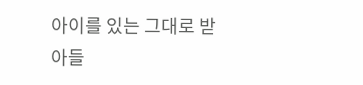아이를 있는 그대로 받아들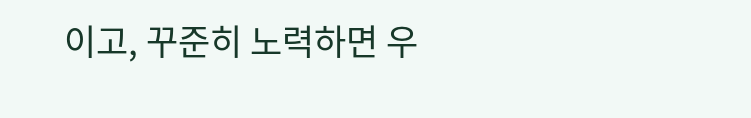이고, 꾸준히 노력하면 우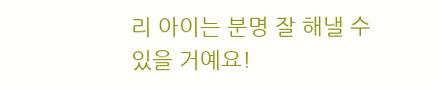리 아이는 분명 잘 해낼 수 있을 거예요!